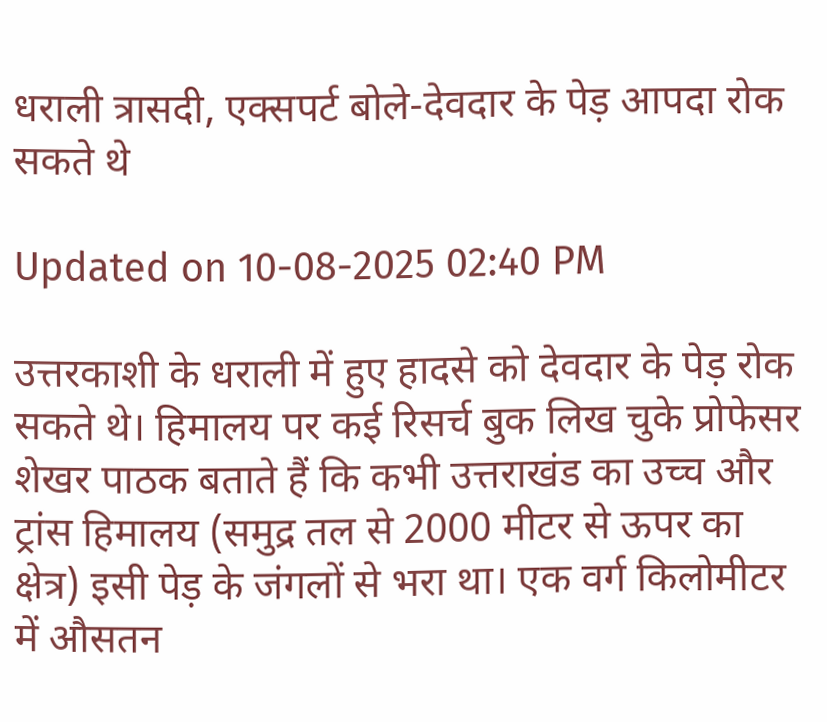धराली त्रासदी, एक्सपर्ट बोले-देवदार के पेड़ आपदा रोक सकते थे

Updated on 10-08-2025 02:40 PM

उत्तरकाशी के धराली में हुए हादसे को देवदार के पेड़ रोक सकते थे। हिमालय पर कई रिसर्च बुक लिख चुके प्रोफेसर शेखर पाठक बताते हैं कि कभी उत्तराखंड का उच्च और ट्रांस हिमालय (समुद्र तल से 2000 मीटर से ऊपर का क्षेत्र) इसी पेड़ के जंगलों से भरा था। एक वर्ग किलोमीटर में औसतन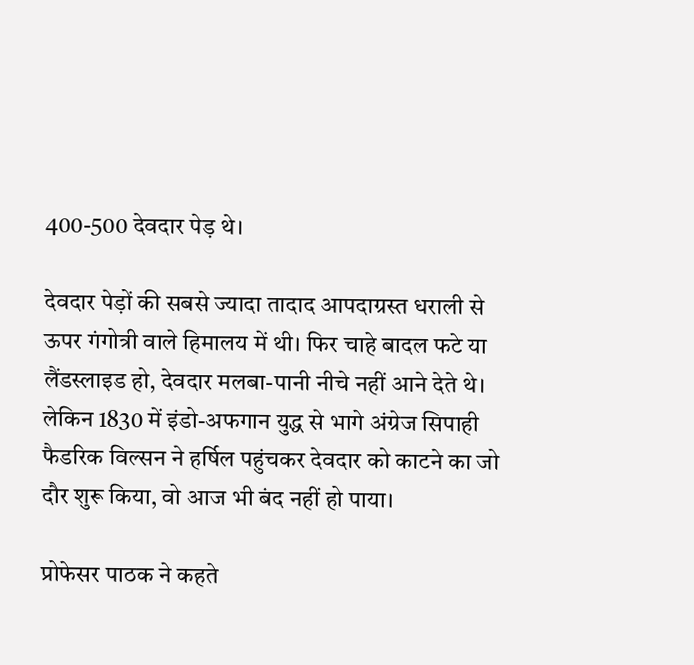400-500 देवदार पेड़ थे।

देवदार पेड़ों की सबसे ज्यादा तादाद आपदाग्रस्त धराली से ऊपर गंगोत्री वाले हिमालय में थी। फिर चाहे बादल फटे या लैंडस्लाइड हो, देवदार मलबा-पानी नीचे नहीं आने देते थे। लेकिन 1830 में इंडो-अफगान युद्ध से भागे अंग्रेज सिपाही फैडरिक विल्सन ने हर्षिल पहुंचकर देवदार को काटने का जो दौर शुरू किया, वो आज भी बंद नहीं हो पाया।

प्रोफेसर पाठक ने कहते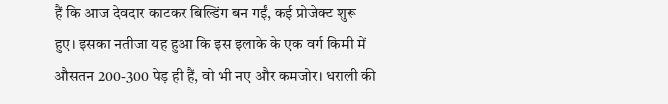हैं कि आज देवदार काटकर बिल्डिंग बन गईं, कई प्रोजेक्ट शुरू हुए। इसका नतीजा यह हुआ कि इस इलाके के एक वर्ग किमी में औसतन 200-300 पेड़ ही हैं, वो भी नए और कमजोर। धराली की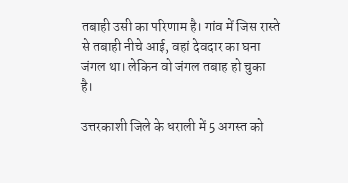तबाही उसी का परिणाम है। गांव में जिस रास्ते से तबाही नीचे आई, वहां देवदार का घना जंगल था। लेकिन वो जंगल तबाह हो चुका है।

उत्तरकाशी जिले के धराली में 5 अगस्त को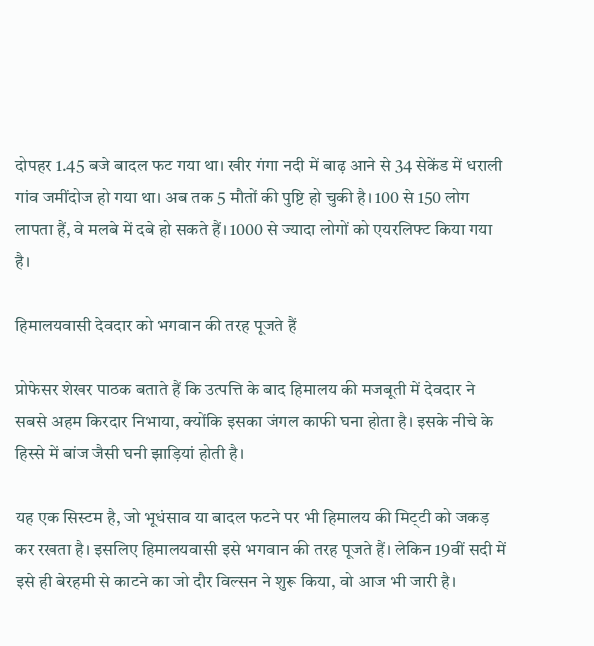दोपहर 1.45 बजे बादल फट गया था। खीर गंगा नदी में बाढ़ आने से 34 सेकेंड में धराली गांव जमींदोज हो गया था। अब तक 5 मौतों की पुष्टि हो चुकी है। 100 से 150 लोग लापता हैं, वे मलबे में दबे हो सकते हैं। 1000 से ज्यादा लोगों को एयरलिफ्ट किया गया है।

हिमालयवासी देवदार को भगवान की तरह पूजते हैं

प्रोफेसर शेखर पाठक बताते हैं कि उत्पत्ति के बाद हिमालय की मजबूती में देवदार ने सबसे अहम किरदार निभाया, क्योंकि इसका जंगल काफी घना होता है। इसके नीचे के हिस्से में बांज जैसी घनी झाड़ियां होती है।

यह एक सिस्टम है, जो भूधंसाव या बादल फटने पर भी हिमालय की मिट्‌टी को जकड़ कर रखता है। इसलिए हिमालयवासी इसे भगवान की तरह पूजते हैं। लेकिन 19वीं सदी में इसे ही बेरहमी से काटने का जो दौर विल्सन ने शुरू किया, वो आज भी जारी है।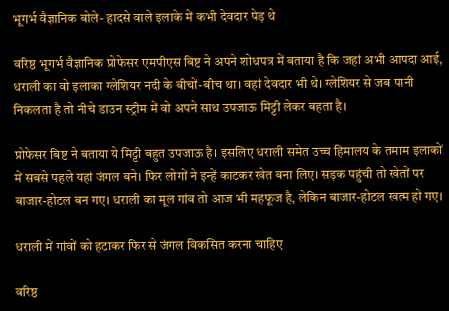भूगर्भ वैज्ञानिक बोले- हादसे वाले इलाके में कभी देवदार पेड़ थे

वरिष्ठ भूगर्भ वैज्ञानिक प्रोफेसर एमपीएस बिष्ट ने अपने शोधपत्र में बताया है कि जहां अभी आपदा आई, धराली का वो इलाका ग्लेशियर नदी के बीचों-बीच था। वहां देवदार भी थे। ग्लेशियर से जब पानी निकलता है तो नीचे डाउन स्ट्रीम में वो अपने साथ उपजाऊ मिट्टी लेकर बहता है।

प्रोफेसर बिष्ट ने बताया ये मिट्टी बहुत उपजाऊ है। इसलिए धराली समेत उच्च हिमालय के तमाम इलाकों में सबसे पहले यहां जंगल बने। फिर लोगों ने इन्हें काटकर खेत बना लिए। सड़क पहुंची तो खेतों पर बाजार-होटल बन गए। धराली का मूल गांव तो आज भी महफूज है, लेकिन बाजार-होटल खत्म हो गए।

धराली में गांवों को हटाकर फिर से जंगल विकसित करना चाहिए

वरिष्ठ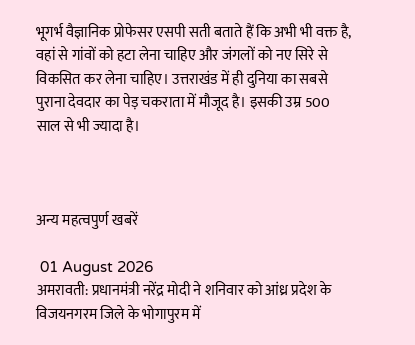भूगर्भ वैज्ञानिक प्रोफेसर एसपी सती बताते हैं कि अभी भी वक्त है, वहां से गांवों को हटा लेना चाहिए और जंगलों को नए सिरे से विकसित कर लेना चाहिए। उत्तराखंड में ही दुनिया का सबसे पुराना देवदार का पेड़ चकराता में मौजूद है। इसकी उम्र 500 साल से भी ज्यादा है।



अन्य महत्वपुर्ण खबरें

 01 August 2026
अमरावती: प्रधानमंत्री नरेंद्र मोदी ने शनिवार को आंध्र प्रदेश के विजयनगरम जिले के भोगापुरम में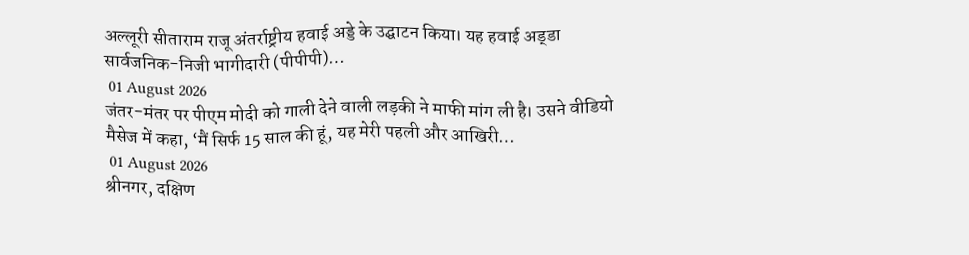अल्लूरी सीताराम राजू अंतर्राष्ट्रीय हवाई अड्डे के उद्घाटन किया। यह हवाई अड्‌डा सार्वजनिक-निजी भागीदारी (पीपीपी)…
 01 August 2026
जंतर-मंतर पर पीएम मोदी को गाली देने वाली लड़की ने माफी मांग ली है। उसने वीडियो मैसेज में कहा, ‘मैं सिर्फ 15 साल की हूं, यह मेरी पहली और आखिरी…
 01 August 2026
श्रीनगर, दक्षिण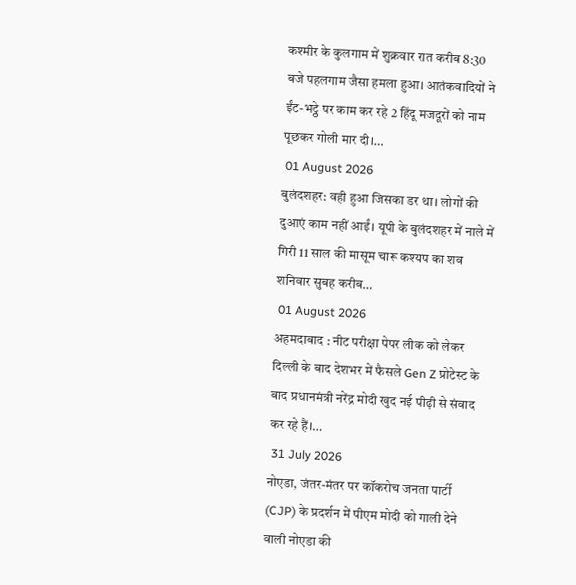कश्मीर के कुलगाम में शुक्रवार रात करीब 8:30 बजे पहलगाम जैसा हमला हुआ। आतंकवादियों ने ईंट-भट्ठे पर काम कर रहे 2 हिंदू मजदूरों को नाम पूछकर गोली मार दी।…
 01 August 2026
बुलंदशहर: वही हुआ जिसका डर था। लोगों की दुआएं काम नहीं आईं। यूपी के बुलंदशहर में नाले में गिरी 11 साल की मासूम चारू कश्‍यप का शव शनिवार सुबह करीब…
 01 August 2026
अहमदाबाद : नीट परीक्षा पेपर लीक को लेकर दिल्ली के बाद देशभर में फैसले Gen Z प्रोटेस्ट के बाद प्रधानमंत्री नरेंद्र मोदी खुद नई पीढ़ी से संवाद कर रहे हैं।…
 31 July 2026
नोएडा, जंतर-मंतर पर कॉकरोच जनता पार्टी (CJP) के प्रदर्शन में पीएम मोदी को गाली देने वाली नोएडा की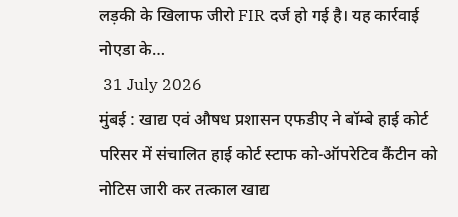लड़की के खिलाफ जीरो FIR दर्ज हो गई है। यह कार्रवाई नोएडा के…
 31 July 2026
मुंबई : खाद्य एवं औषध प्रशासन एफडीए ने बॉम्बे हाई कोर्ट परिसर में संचालित हाई कोर्ट स्टाफ को-ऑपरेटिव कैंटीन को नोटिस जारी कर तत्काल खाद्य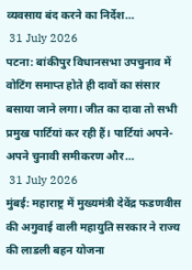व्यवसाय बंद करने का निर्देश…
 31 July 2026
पटना: बांकीपुर विधानसभा उपचुनाव में वोटिंग समाप्त होते ही दावों का संसार बसाया जाने लगा। जीत का दावा तो सभी प्रमुख पार्टियां कर रही हैं। पार्टियां अपने-अपने चुनावी समीकरण और…
 31 July 2026
मुंबई: महाराष्ट्र में मुख्यमंत्री देवेंद्र फडणवीस की अगुवाई वाली महायुति सरकार ने राज्य की लाडली बहन योजना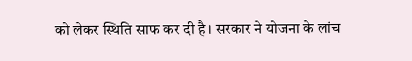को लेकर स्थिति साफ कर दी है। सरकार ने योजना के लांच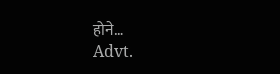होने…
Advt.